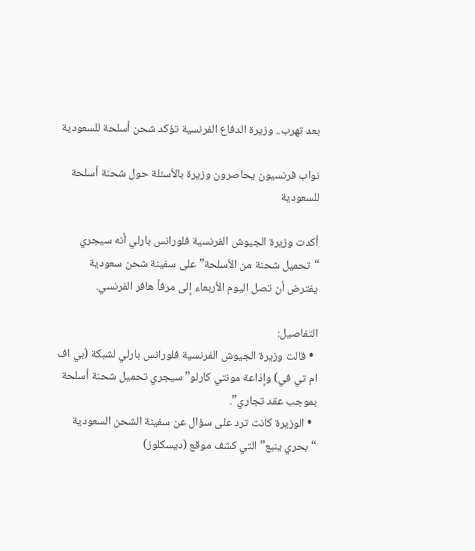بعد تهرب.. وزيرة الدفاع الفرنسية تؤكد شحن أسلحة للسعودية

نواب فرنسيون يحاصرون وزيرة بالأسئلة حول شحنة أسلحة للسعودية

أكدت وزيرة الجيوش الفرنسية فلورانس بارلي أنه سيجري “تحميل شحنة من الأسلحة” على سفينة شحن سعودية يفترض أن تصل اليوم الأربعاء إلى مرفأ هافر الفرنسي.

التفاصيل:
  • قالت وزيرة الجيوش الفرنسية فلورانس بارلي لشبكة (بي اف ام تي في) وإذاعة مونتي كارلو” سيجري تحميل شحنة أسلحة بموجب عقد تجاري”.
  • الوزيرة كانت ترد على سؤال عن سفينة الشحن السعودية “بحري ينبع” التي كشف موقع (ديسكلوز)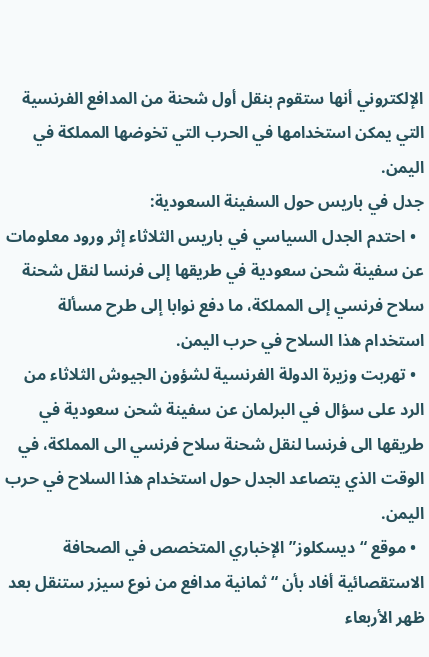الإلكتروني أنها ستقوم بنقل أول شحنة من المدافع الفرنسية التي يمكن استخدامها في الحرب التي تخوضها المملكة في اليمن.
جدل في باريس حول السفينة السعودية:
  • احتدم الجدل السياسي في باريس الثلاثاء إثر ورود معلومات عن سفينة شحن سعودية في طريقها إلى فرنسا لنقل شحنة سلاح فرنسي إلى المملكة، ما دفع نوابا إلى طرح مسألة استخدام هذا السلاح في حرب اليمن.
  • تهربت وزيرة الدولة الفرنسية لشؤون الجيوش الثلاثاء من الرد على سؤال في البرلمان عن سفينة شحن سعودية في طريقها الى فرنسا لنقل شحنة سلاح فرنسي الى المملكة، في الوقت الذي يتصاعد الجدل حول استخدام هذا السلاح في حرب اليمن.
  • موقع “ديسكلوز” الإخباري المتخصص في الصحافة الاستقصائية أفاد بأن “ثمانية مدافع من نوع سيزر ستنقل بعد ظهر الأربعاء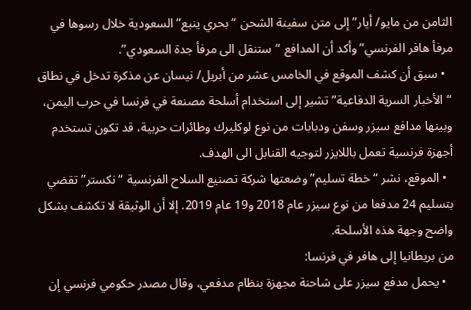الثامن من مايو/ أيار” إلى متن سفينة الشحن “بحري ينبع” السعودية خلال رسوها في مرفأ هافر الفرنسي” وأكد أن المدافع “ستنقل الى مرفأ جدة السعودي”.
  • سبق أن كشف الموقع في الخامس عشر من أبريل/ نيسان عن مذكرة تدخل في نطاق “الأخبار السرية الدفاعية” تشير إلى استخدام أسلحة مصنعة في فرنسا في حرب اليمن، وبينها مدافع سيزر وسفن ودبابات من نوع لوكليرك وطائرات حربية، قد تكون تستخدم أجهزة فرنسية تعمل باللايزر لتوجيه القنابل الى الهدف.
  • الموقع، نشر “خطة تسليم” وضعتها شركة تصنيع السلاح الفرنسية “نكستر” تقضي بتسليم 24 مدفعا من نوع سيزر عام 2018 و19 عام 2019. إلا أن الوثيقة لا تكشف بشكل واضح وجهة هذه الأسلحة.
من بريطانيا إلى هافر في فرنسا:
  • يحمل مدفع سيزر على شاحنة مجهزة بنظام مدفعي، وقال مصدر حكومي فرنسي إن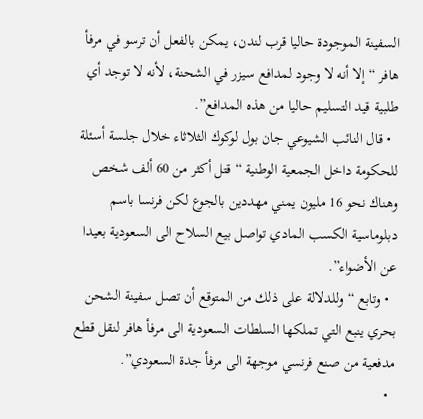السفينة الموجودة حاليا قرب لندن، يمكن بالفعل أن ترسو في مرفأ هافر “إلا أنه لا وجود لمدافع سيزر في الشحنة، لأنه لا توجد أي طلبية قيد التسليم حاليا من هذه المدافع”.
  • قال النائب الشيوعي جان بول لوكوك الثلاثاء خلال جلسة أسئلة للحكومة داخل الجمعية الوطنية “قتل أكثر من 60 ألف شخص وهناك نحو 16 مليون يمني مهددين بالجوع لكن فرنسا باسم دبلوماسية الكسب المادي تواصل بيع السلاح الى السعودية بعيدا عن الأضواء”.
  • وتابع “وللدلالة على ذلك من المتوقع أن تصل سفينة الشحن بحري ينبع التي تملكها السلطات السعودية الى مرفأ هافر لنقل قطع مدفعية من صنع فرنسي موجهة الى مرفأ جدة السعودي”.
  •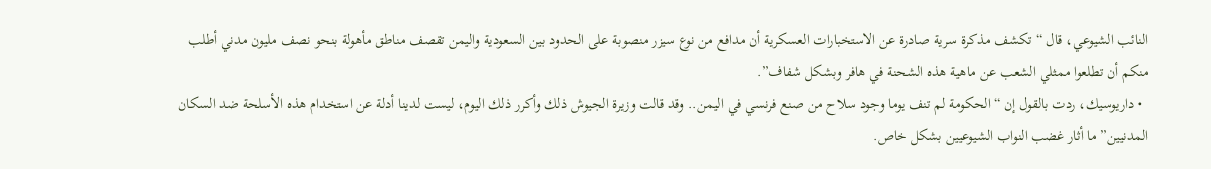النائب الشيوعي، قال “تكشف مذكرة سرية صادرة عن الاستخبارات العسكرية أن مدافع من نوع سيزر منصوبة على الحدود بين السعودية واليمن تقصف مناطق مأهولة بنحو نصف مليون مدني أطلب منكم أن تطلعوا ممثلي الشعب عن ماهية هذه الشحنة في هافر وبشكل شفاف”.
  • داريوسيك، ردت بالقول إن “الحكومة لم تنف يوما وجود سلاح من صنع فرنسي في اليمن.. وقد قالت وزيرة الجيوش ذلك وأكرر ذلك اليوم، ليست لدينا أدلة عن استخدام هذه الأسلحة ضد السكان المدنيين” ما أثار غضب النواب الشيوعيين بشكل خاص.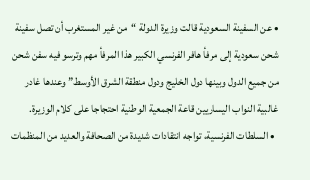• عن السفينة السعودية قالت وزيرة الدولة “من غير المستغرب أن تصل سفينة شحن سعودية إلى مرفأ هافر الفرنسي الكبير هذا المرفأ مهم وترسو فيه سفن شحن من جميع الدول وبينها دول الخليج ودول منطقة الشرق الأوسط” وعندها غادر غالبية النواب اليساريين قاعة الجمعية الوطنية احتجاجا على كلام الوزيرة.
  • السلطات الفرنسية، تواجه انتقادات شديدة من الصحافة والعديد من المنظمات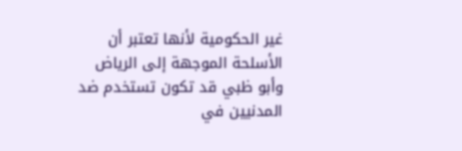غير الحكومية لأنها تعتبر أن الأسلحة الموجهة إلى الرياض وأبو ظبي قد تكون تستخدم ضد المدنيين في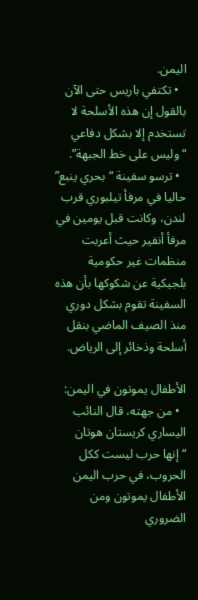اليمن.
  • تكتفي باريس حتى الآن بالقول إن هذه الأسلحة لا تستخدم إلا بشكل دفاعي “وليس على خط الجبهة”.
  • ترسو سفينة “بحري ينبع” حاليا في مرفأ تيلبوري قرب لندن، وكانت قبل يومين في مرفأ أنفير حيث أعربت منظمات غير حكومية بلجيكية عن شكوكها بأن هذه السفينة تقوم بشكل دوري منذ الصيف الماضي بنقل أسلحة وذخائر إلى الرياض.

الأطفال يموتون في اليمن:
  • من جهته، قال النائب اليساري كريستان هوتان “إنها حرب ليست ككل الحروب، في حرب اليمن الأطفال يموتون ومن الضروري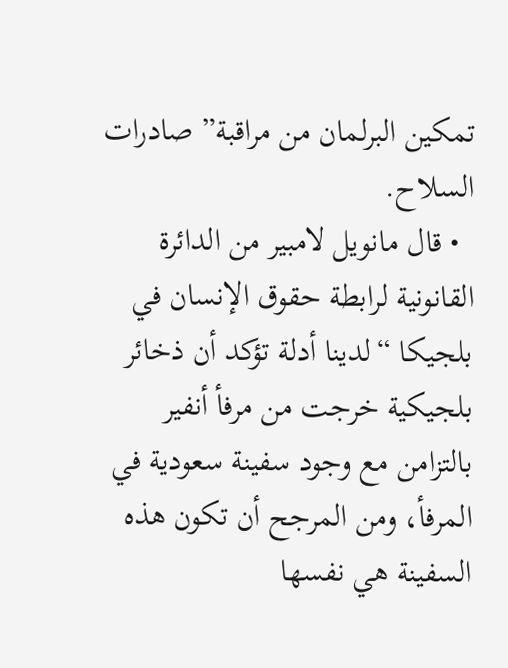تمكين البرلمان من مراقبة” صادرات السلاح.
  • قال مانويل لامبير من الدائرة القانونية لرابطة حقوق الإنسان في بلجيكا “لدينا أدلة تؤكد أن ذخائر بلجيكية خرجت من مرفأ أنفير بالتزامن مع وجود سفينة سعودية في المرفأ، ومن المرجح أن تكون هذه السفينة هي نفسها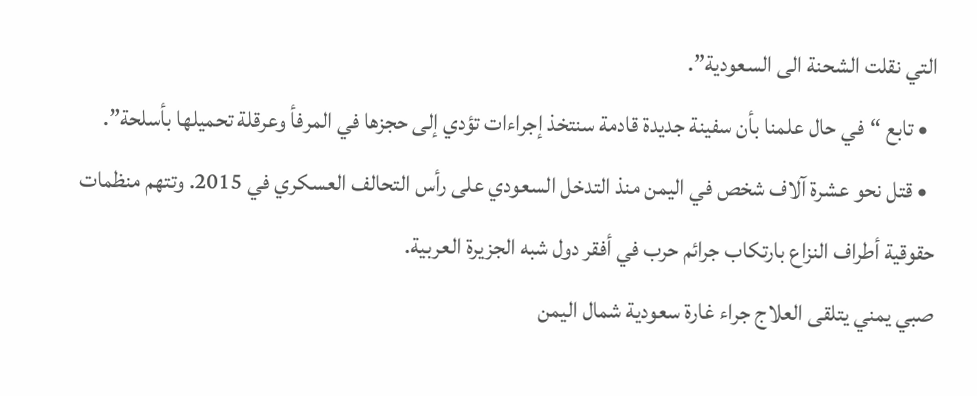التي نقلت الشحنة الى السعودية”.
  • تابع “في حال علمنا بأن سفينة جديدة قادمة سنتخذ إجراءات تؤدي إلى حجزها في المرفأ وعرقلة تحميلها بأسلحة”.
  • قتل نحو عشرة آلاف شخص في اليمن منذ التدخل السعودي على رأس التحالف العسكري في 2015. وتتهم منظمات حقوقية أطراف النزاع بارتكاب جرائم حرب في أفقر دول شبه الجزيرة العربية.
صبي يمني يتلقى العلاج جراء غارة سعودية شمال اليمن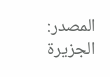المصدر: الجزيرة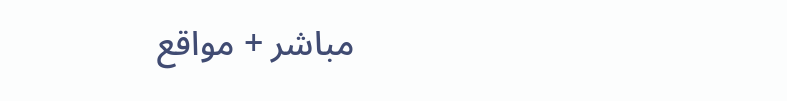مباشر + مواقع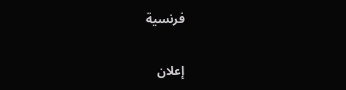فرنسية

إعلان